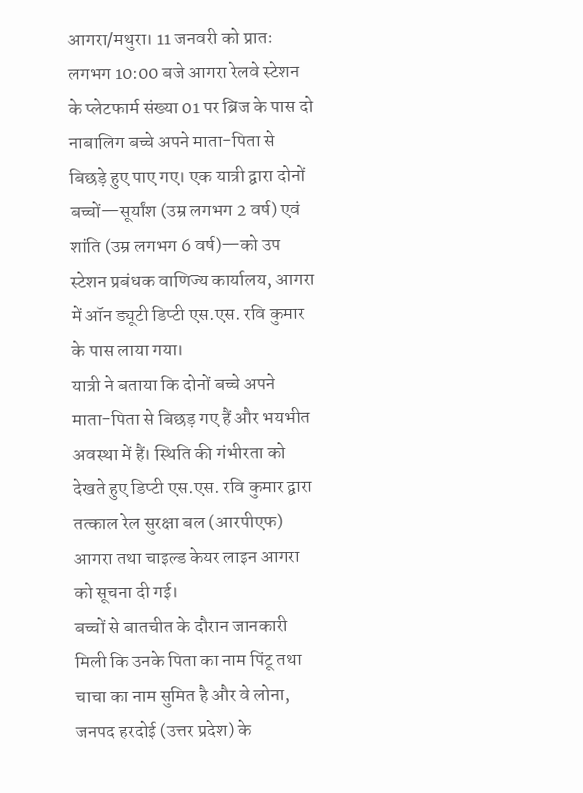आगरा/मथुरा। 11 जनवरी को प्रातः लगभग 10:00 बजे आगरा रेलवे स्टेशन के प्लेटफार्म संख्या 01 पर ब्रिज के पास दो नाबालिग बच्चे अपने माता-पिता से बिछड़े हुए पाए गए। एक यात्री द्वारा दोनों बच्चों—सूर्यांश (उम्र लगभग 2 वर्ष) एवं शांति (उम्र लगभग 6 वर्ष)—को उप स्टेशन प्रबंधक वाणिज्य कार्यालय, आगरा में ऑन ड्यूटी डिप्टी एस.एस. रवि कुमार के पास लाया गया।
यात्री ने बताया कि दोनों बच्चे अपने माता-पिता से बिछड़ गए हैं और भयभीत अवस्था में हैं। स्थिति की गंभीरता को देखते हुए डिप्टी एस.एस. रवि कुमार द्वारा तत्काल रेल सुरक्षा बल (आरपीएफ) आगरा तथा चाइल्ड केयर लाइन आगरा को सूचना दी गई।
बच्चों से बातचीत के दौरान जानकारी मिली कि उनके पिता का नाम पिंटू तथा चाचा का नाम सुमित है और वे लोना, जनपद हरदोई (उत्तर प्रदेश) के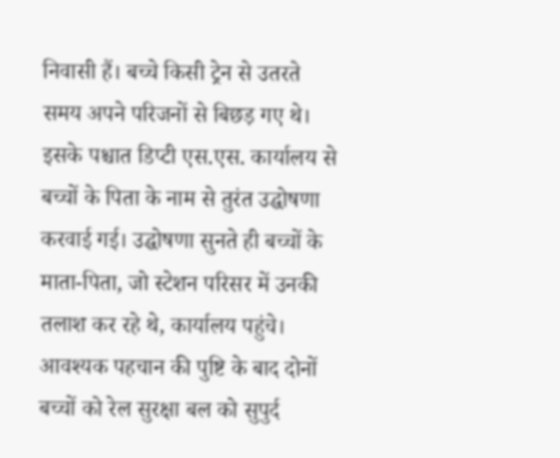निवासी हैं। बच्चे किसी ट्रेन से उतरते समय अपने परिजनों से बिछड़ गए थे।
इसके पश्चात डिप्टी एस.एस. कार्यालय से बच्चों के पिता के नाम से तुरंत उद्घोषणा करवाई गई। उद्घोषणा सुनते ही बच्चों के माता-पिता, जो स्टेशन परिसर में उनकी तलाश कर रहे थे, कार्यालय पहुंचे। आवश्यक पहचान की पुष्टि के बाद दोनों बच्चों को रेल सुरक्षा बल को सुपुर्द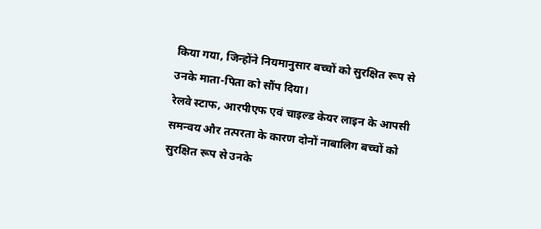किया गया, जिन्होंने नियमानुसार बच्चों को सुरक्षित रूप से उनके माता-पिता को सौंप दिया।
रेलवे स्टाफ, आरपीएफ एवं चाइल्ड केयर लाइन के आपसी समन्वय और तत्परता के कारण दोनों नाबालिग बच्चों को सुरक्षित रूप से उनके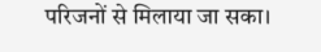परिजनों से मिलाया जा सका।